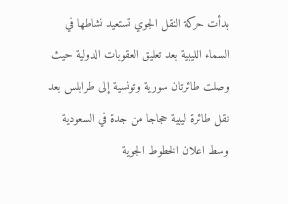بدأت حركة النقل الجوي تستعيد نشاطها في السماء الليبية بعد تعليق العقوبات الدولية حيث وصلت طائرتان سورية وتونسية إلى طرابلس بعد نقل طائرة ليبية حجاجا من جدة في السعودية وسط اعلان الخطوط الجوية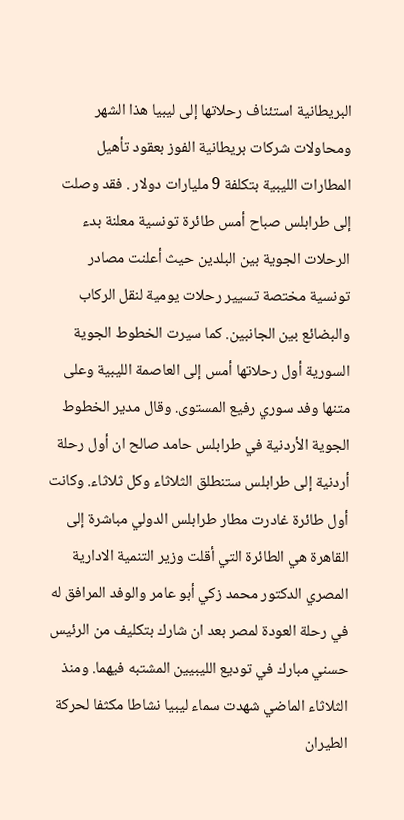البريطانية استئناف رحلاتها إلى ليبيا هذا الشهر ومحاولات شركات بريطانية الفوز بعقود تأهيل المطارات الليبية بتكلفة 9 مليارات دولار . فقد وصلت إلى طرابلس صباح أمس طائرة تونسية معلنة بدء الرحلات الجوية بين البلدين حيث أعلنت مصادر تونسية مختصة تسيير رحلات يومية لنقل الركاب والبضائع بين الجانبين. كما سيرت الخطوط الجوية السورية أول رحلاتها أمس إلى العاصمة الليبية وعلى متنها وفد سوري رفيع المستوى. وقال مدير الخطوط الجوية الأردنية في طرابلس حامد صالح ان أول رحلة أردنية إلى طرابلس ستنطلق الثلاثاء وكل ثلاثاء. وكانت أول طائرة غادرت مطار طرابلس الدولي مباشرة إلى القاهرة هي الطائرة التي أقلت وزير التنمية الادارية المصري الدكتور محمد زكي أبو عامر والوفد المرافق له في رحلة العودة لمصر بعد ان شارك بتكليف من الرئيس حسني مبارك في توديع الليبيين المشتبه فيهما. ومنذ الثلاثاء الماضي شهدت سماء ليبيا نشاطا مكثفا لحركة الطيران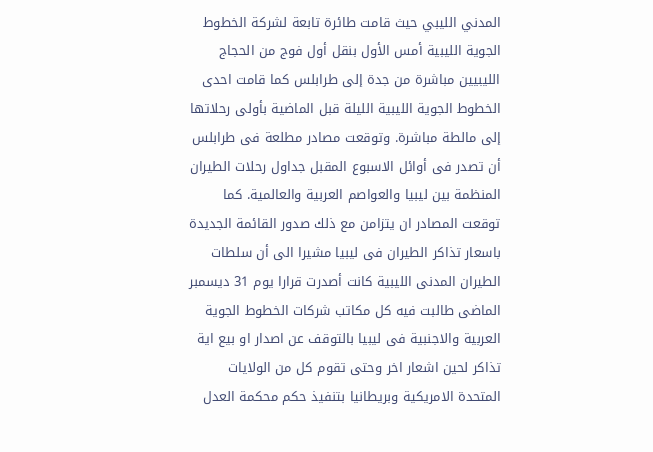المدني الليبي حيث قامت طائرة تابعة لشركة الخطوط الجوية الليبية أمس الأول بنقل أول فوج من الحجاج الليبيين مباشرة من جدة إلى طرابلس كما قامت احدى الخطوط الجوية الليبية الليلة قبل الماضية بأولى رحلاتها إلى مالطة مباشرة. وتوقعت مصادر مطلعة فى طرابلس أن تصدر فى أوائل الاسبوع المقبل جداول رحلات الطيران المنظمة بين ليبيا والعواصم العربية والعالمية. كما توقعت المصادر ان يتزامن مع ذلك صدور القائمة الجديدة باسعار تذاكر الطيران فى ليبيا مشيرا الى أن سلطات الطيران المدنى الليبية كانت أصدرت قرارا يوم 31 ديسمبر الماضى طالبت فيه كل مكاتب شركات الخطوط الجوية العربية والاجنبية فى ليبيا بالتوقف عن اصدار او بيع اية تذاكر لحين اشعار اخر وحتى تقوم كل من الولايات المتحدة الامريكية وبريطانيا بتنفيذ حكم محكمة العدل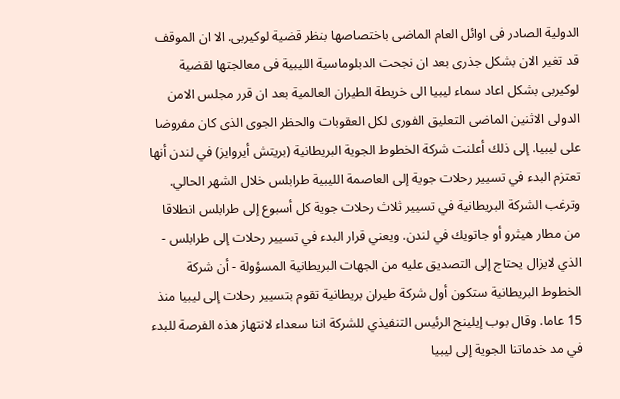الدولية الصادر فى اوائل العام الماضى باختصاصها بنظر قضية لوكيربى. الا ان الموقف قد تغير الان بشكل جذرى بعد ان نجحت الدبلوماسية الليبية فى معالجتها لقضية لوكيربى بشكل اعاد سماء ليبيا الى خريطة الطيران العالمية بعد ان قرر مجلس الامن الدولى الاثنين الماضى التعليق الفورى لكل العقوبات والحظر الجوى الذى كان مفروضا على ليبيا. إلى ذلك أعلنت شركة الخطوط الجوية البريطانية (بريتش أيروايز) في لندن أنها تعتزم البدء في تسيير رحلات جوية إلى العاصمة الليبية طرابلس خلال الشهر الحالي. وترغب الشركة البريطانية في تسيير ثلاث رحلات جوية كل أسبوع إلى طرابلس انطلاقا من مطار هيثرو أو جاتويك في لندن. ويعني قرار البدء في تسيير رحلات إلى طرابلس - الذي لايزال يحتاج إلى التصديق عليه من الجهات البريطانية المسؤولة - أن شركة الخطوط البريطانية ستكون أول شركة طيران بريطانية تقوم بتسيير رحلات إلى ليبيا منذ 15 عاما. وقال بوب إيلينج الرئيس التنفيذي للشركة اننا سعداء لانتهاز هذه الفرصة للبدء في مد خدماتنا الجوية إلى ليبيا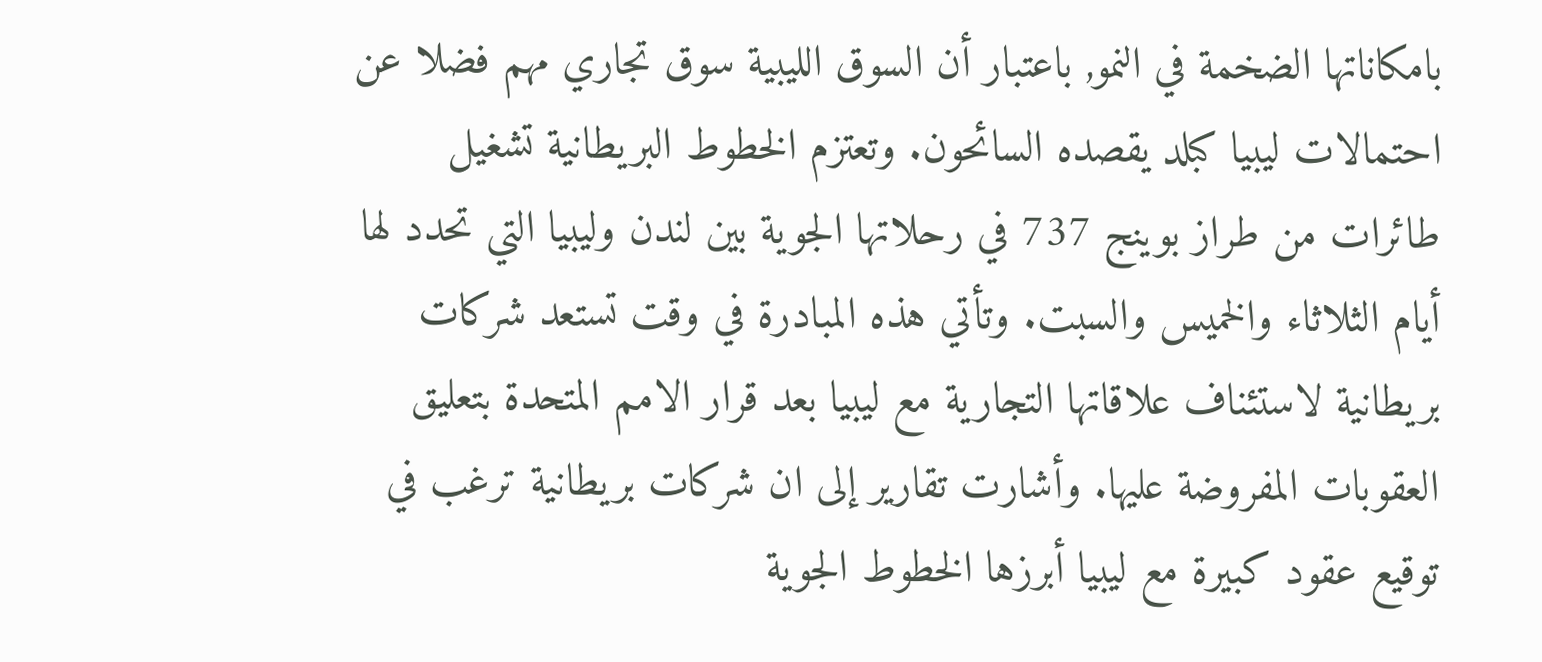بامكاناتها الضخمة في النمو, باعتبار أن السوق الليبية سوق تجاري مهم فضلا عن احتمالات ليبيا كبلد يقصده السائحون. وتعتزم الخطوط البريطانية تشغيل طائرات من طراز بوينج 737 في رحلاتها الجوية بين لندن وليبيا التي تحدد لها أيام الثلاثاء والخميس والسبت. وتأتي هذه المبادرة في وقت تستعد شركات بريطانية لاستئناف علاقاتها التجارية مع ليبيا بعد قرار الامم المتحدة بتعليق العقوبات المفروضة عليها. وأشارت تقارير إلى ان شركات بريطانية ترغب في توقيع عقود كبيرة مع ليبيا أبرزها الخطوط الجوية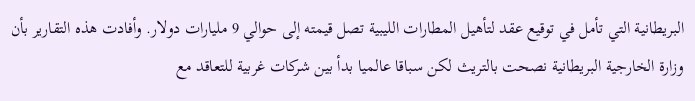البريطانية التي تأمل في توقيع عقد لتأهيل المطارات الليبية تصل قيمته إلى حوالي 9 مليارات دولار. وأفادت هذه التقارير بأن وزارة الخارجية البريطانية نصحت بالتريث لكن سباقا عالميا بدأ بين شركات غربية للتعاقد مع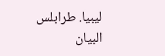ليبيا. طرابلس البيان